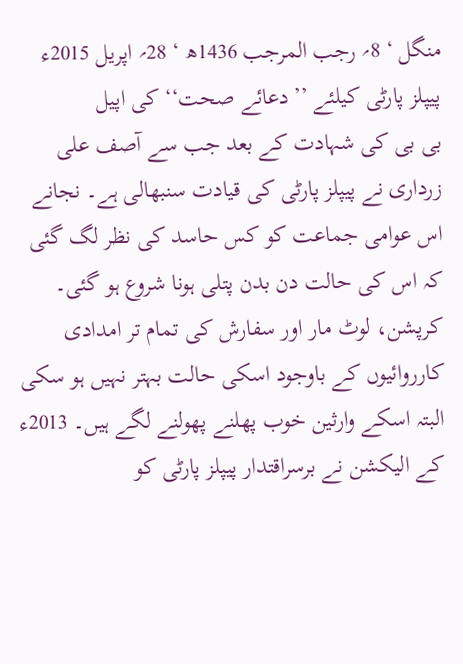منگل ‘ 8؍ رجب المرجب 1436ھ ‘ 28؍ اپریل 2015ء
پیپلز پارٹی کیلئے ’’دعائے صحت‘‘ کی اپیل
بی بی کی شہادت کے بعد جب سے آصف علی زرداری نے پیپلز پارٹی کی قیادت سنبھالی ہے۔ نجانے اس عوامی جماعت کو کس حاسد کی نظر لگ گئی کہ اس کی حالت دن بدن پتلی ہونا شروع ہو گئی۔ کرپشن، لوٹ مار اور سفارش کی تمام تر امدادی کارروائیوں کے باوجود اسکی حالت بہتر نہیں ہو سکی البتہ اسکے وارثین خوب پھلنے پھولنے لگے ہیں۔ 2013ء کے الیکشن نے برسراقتدار پیپلز پارٹی کو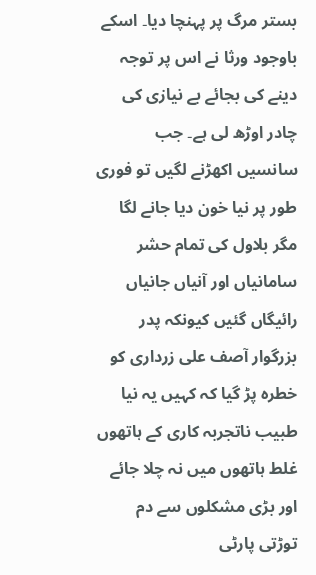بستر مرگ پر پہنچا دیا۔ اسکے باوجود ورثا نے اس پر توجہ دینے کی بجائے بے نیازی کی چادر اوڑھ لی ہے۔ جب سانسیں اکھڑنے لگیں تو فوری طور پر نیا خون دیا جانے لگا مگر بلاول کی تمام حشر سامانیاں اور آنیاں جانیاں رائیگاں گئیں کیونکہ پدر بزرگوار آصف علی زرداری کو خطرہ پڑ گیا کہ کہیں یہ نیا طبیب ناتجربہ کاری کے ہاتھوں غلط ہاتھوں میں نہ چلا جائے اور بڑی مشکلوں سے دم توڑتی پارٹی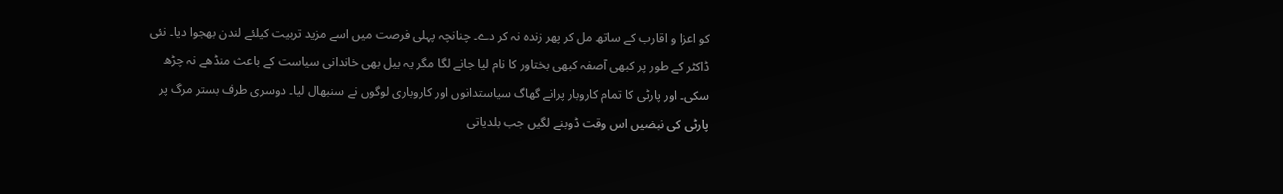کو اعزا و اقارب کے ساتھ مل کر پھر زندہ نہ کر دے۔ چنانچہ پہلی فرصت میں اسے مزید تربیت کیلئے لندن بھجوا دیا۔ نئی ڈاکٹر کے طور پر کبھی آصفہ کبھی بختاور کا نام لیا جانے لگا مگر یہ بیل بھی خاندانی سیاست کے باعث منڈھے نہ چڑھ سکی۔ اور پارٹی کا تمام کاروبار پرانے گھاگ سیاستدانوں اور کاروباری لوگوں نے سنبھال لیا۔ دوسری طرف بستر مرگ پر پارٹی کی نبضیں اس وقت ڈوبنے لگیں جب بلدیاتی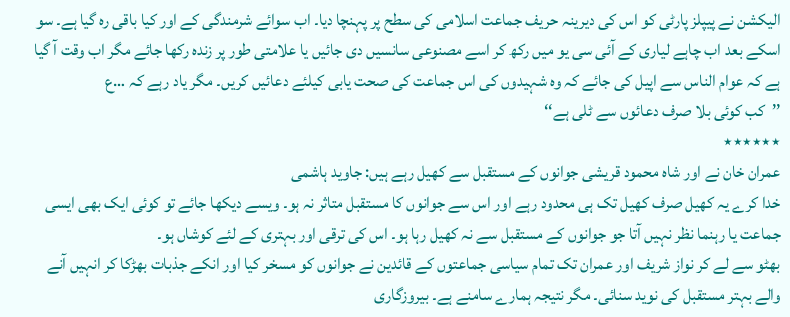الیکشن نے پیپلز پارٹی کو اس کی دیرینہ حریف جماعت اسلامی کی سطح پر پہنچا دیا۔ اب سوائے شرمندگی کے اور کیا باقی رہ گیا ہے۔ سو اسکے بعد اب چاہے لیاری کے آئی سی یو میں رکھ کر اسے مصنوعی سانسیں دی جائیں یا علامتی طور پر زندہ رکھا جائے مگر اب وقت آ گیا ہے کہ عوام الناس سے اپیل کی جائے کہ وہ شہیدوں کی اس جماعت کی صحت یابی کیلئے دعائیں کریں۔ مگر یاد رہے کہ …ع
’’کب کوئی بلا صرف دعائوں سے ٹلی ہے‘‘
٭٭٭٭٭٭
عمران خان نے اور شاہ محمود قریشی جوانوں کے مستقبل سے کھیل رہے ہیں: جاوید ہاشمی
خدا کرے یہ کھیل صرف کھیل تک ہی محدود رہے اور اس سے جوانوں کا مستقبل متاثر نہ ہو۔ ویسے دیکھا جائے تو کوئی ایک بھی ایسی جماعت یا رہنما نظر نہیں آتا جو جوانوں کے مستقبل سے نہ کھیل رہا ہو۔ اس کی ترقی اور بہتری کے لئے کوشاں ہو۔
بھٹو سے لے کر نواز شریف اور عمران تک تمام سیاسی جماعتوں کے قائدین نے جوانوں کو مسخر کیا اور انکے جذبات بھڑکا کر انہیں آنے والے بہتر مستقبل کی نوید سنائی۔ مگر نتیجہ ہمارے سامنے ہے۔ بیروزگاری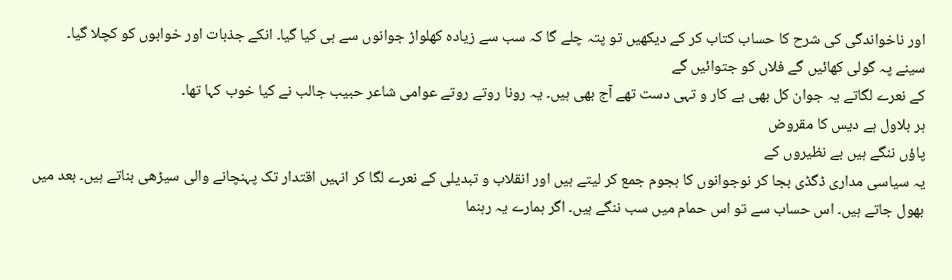اور ناخواندگی کی شرح کا حساب کتاب کر کے دیکھیں تو پتہ چلے گا کہ سب سے زیادہ کھلواڑ جوانوں سے ہی کیا گیا۔ انکے جذبات اور خوابوں کو کچلا گیا۔
سینے پہ گولی کھائیں گے فلاں کو جتوائیں گے
کے نعرے لگاتے یہ جوان کل بھی بے کار و تہی دست تھے آج بھی ہیں۔ یہ رونا روتے روتے عوامی شاعر حبیب جالب نے کیا خوب کہا تھا۔
ہر بلاول ہے دیس کا مقروض
پاؤں ننگے ہیں بے نظیروں کے
یہ سیاسی مداری ڈگڈی بجا کر نوجوانوں کا ہجوم جمع کر لیتے ہیں اور انقلاب و تبدیلی کے نعرے لگا کر انہیں اقتدار تک پہنچانے والی سیڑھی بناتے ہیں۔ بعد میں بھول جاتے ہیں۔ اس حساب سے تو اس حمام میں سب ننگے ہیں۔ اگر ہمارے یہ رہنما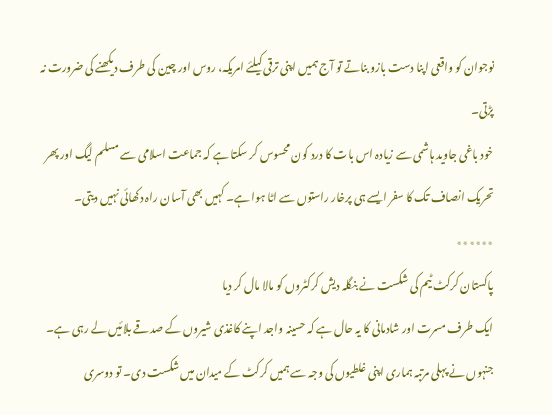نوجوان کو واقعی اپنا دست بازو بناتے تو آج ہمیں اپنی ترقی کیلئے امریکہ، روس اور چین کی طرف دیکھنے کی ضرورت نہ پڑتی۔
خود باغی جاوید ہاشمی سے زیادہ اس بات کا درد کون محسوس کر سکتا ہے کہ جماعت اسلامی سے مسلم لیگ اور پھر تحریک انصاف تک کا سفر ایسے ہی پرخار راستوں سے اٹا ہوا ہے۔ کہیں بھی آسان راہ دکھائی نہیں دیتی۔
٭٭٭٭٭٭
پاکستان کرکٹ ٹیم کی شکست نے بنگلہ دیش کرکٹروں کو مالا مال کر دیا
ایک طرف مسرت اور شادمانی کا یہ حال ہے کہ حسینہ واجد اپنے کاغذی شیروں کے صدقے بلائیں لے رہی ہے۔ جنہوں نے پہلی مرتبہ ہماری اپنی غلطیوں کی وجہ سے ہمیں کرکٹ کے میدان میں شکست دی۔ تو دوسری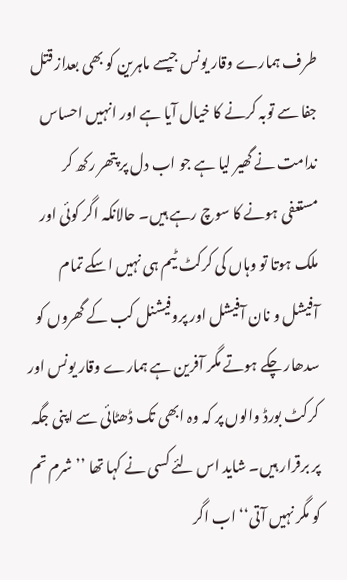طرف ہمارے وقار یونس جیسے ماہرین کو بھی بعداز قتل جفا سے توبہ کرنے کا خیال آیا ہے اور انہیں احساس ندامت نے گھیر لیا ہے جو اب دل پر پتھر رکھ کر مستعفی ہونے کا سوچ رہے ہیں۔ حالانکہ اگر کوئی اور ملک ہوتا تو وہاں کی کرکٹ ٹیم ہی نہیں اسکے تمام آفیشل و نان آفیشل اور پروفیشنل کب کے گھروں کو سدھار چکے ہوتے مگر آفرین ہے ہمارے وقار یونس اور کرکٹ بورڈ والوں پر کہ وہ ابھی تک ڈھٹائی سے اپنی جگہ پر برقرار ہیں۔ شاید اس لئے کسی نے کہا تھا ’’شرم تم کو مگر نہیں آتی‘‘ اب اگر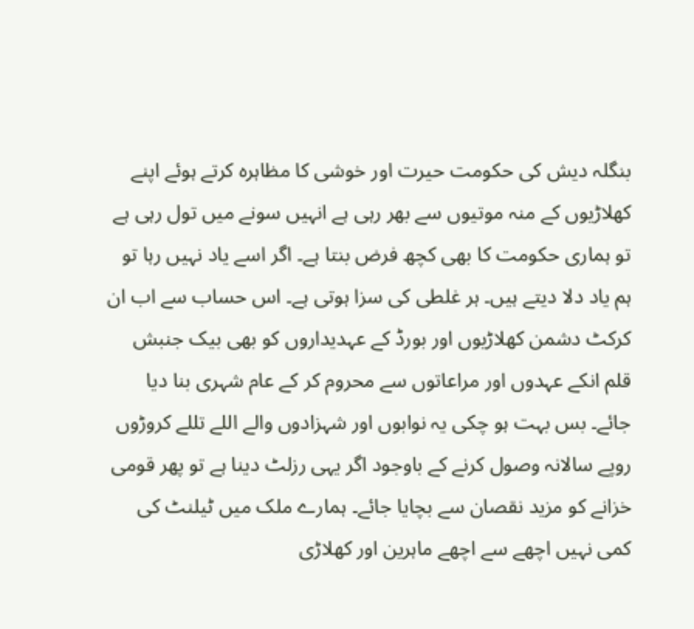بنگلہ دیش کی حکومت حیرت اور خوشی کا مظاہرہ کرتے ہوئے اپنے کھلاڑیوں کے منہ موتیوں سے بھر رہی ہے انہیں سونے میں تول رہی ہے تو ہماری حکومت کا بھی کچھ فرض بنتا ہے۔ اگر اسے یاد نہیں رہا تو ہم یاد دلا دیتے ہیں۔ ہر غلطی کی سزا ہوتی ہے۔ اس حساب سے اب ان کرکٹ دشمن کھلاڑیوں اور بورڈ کے عہدیداروں کو بھی بیک جنبش قلم انکے عہدوں اور مراعاتوں سے محروم کر کے عام شہری بنا دیا جائے۔ بس بہت ہو چکی یہ نوابوں اور شہزادوں والے اللے تللے کروڑوں روپے سالانہ وصول کرنے کے باوجود اگر یہی رزلٹ دینا ہے تو پھر قومی خزانے کو مزید نقصان سے بچایا جائے۔ ہمارے ملک میں ٹیلنٹ کی کمی نہیں اچھے سے اچھے ماہرین اور کھلاڑی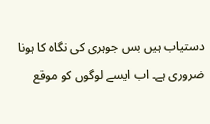دستیاب ہیں بس جوہری کی نگاہ کا ہونا ضروری ہے۔ اب ایسے لوگوں کو موقع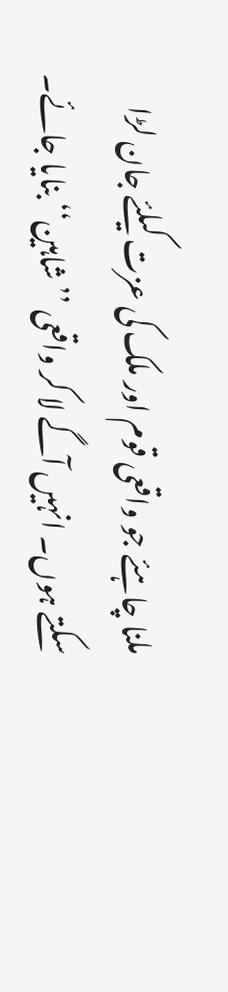ملنا چاہئے جو واقعی قوم اور ملک کی عزت کیلئے جان لڑا سکتے ہوں۔ انہیں آگے لا کر واقعی ’’شاہین‘‘ بنایا جائے۔